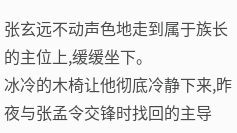张玄远不动声色地走到属于族长的主位上,缓缓坐下。
冰冷的木椅让他彻底冷静下来,昨夜与张孟令交锋时找回的主导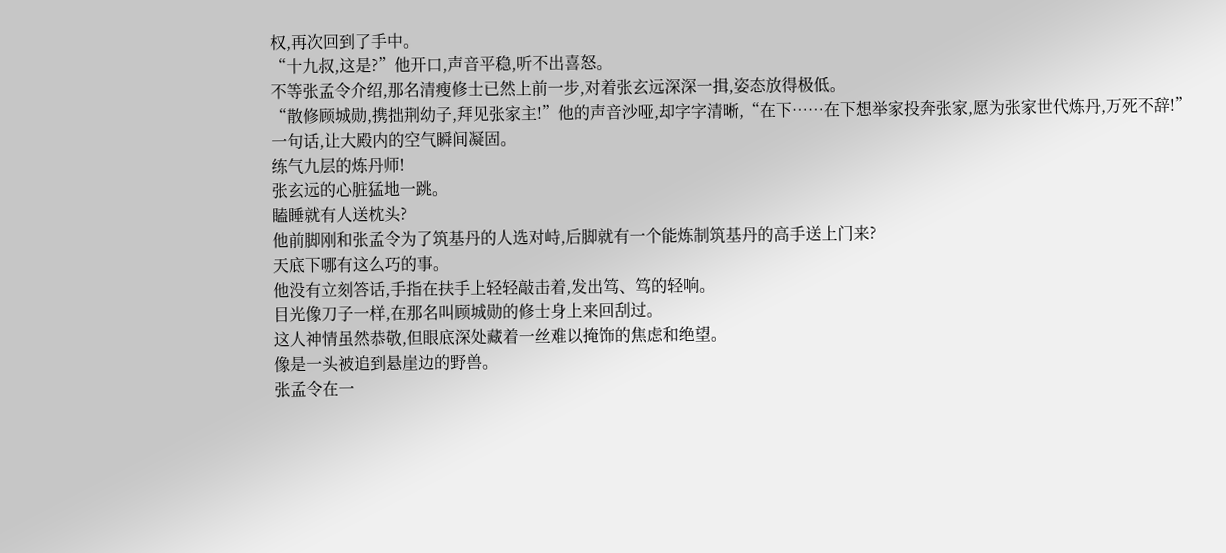权,再次回到了手中。
“十九叔,这是?”他开口,声音平稳,听不出喜怒。
不等张孟令介绍,那名清瘦修士已然上前一步,对着张玄远深深一揖,姿态放得极低。
“散修顾城勋,携拙荆幼子,拜见张家主!”他的声音沙哑,却字字清晰,“在下……在下想举家投奔张家,愿为张家世代炼丹,万死不辞!”
一句话,让大殿内的空气瞬间凝固。
练气九层的炼丹师!
张玄远的心脏猛地一跳。
瞌睡就有人送枕头?
他前脚刚和张孟令为了筑基丹的人选对峙,后脚就有一个能炼制筑基丹的高手送上门来?
天底下哪有这么巧的事。
他没有立刻答话,手指在扶手上轻轻敲击着,发出笃、笃的轻响。
目光像刀子一样,在那名叫顾城勋的修士身上来回刮过。
这人神情虽然恭敬,但眼底深处藏着一丝难以掩饰的焦虑和绝望。
像是一头被追到悬崖边的野兽。
张孟令在一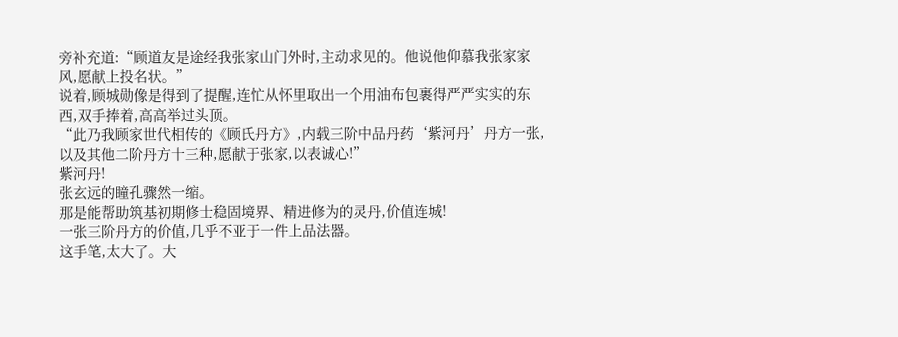旁补充道:“顾道友是途经我张家山门外时,主动求见的。他说他仰慕我张家家风,愿献上投名状。”
说着,顾城勋像是得到了提醒,连忙从怀里取出一个用油布包裹得严严实实的东西,双手捧着,高高举过头顶。
“此乃我顾家世代相传的《顾氏丹方》,内载三阶中品丹药‘紫河丹’丹方一张,以及其他二阶丹方十三种,愿献于张家,以表诚心!”
紫河丹!
张玄远的瞳孔骤然一缩。
那是能帮助筑基初期修士稳固境界、精进修为的灵丹,价值连城!
一张三阶丹方的价值,几乎不亚于一件上品法器。
这手笔,太大了。大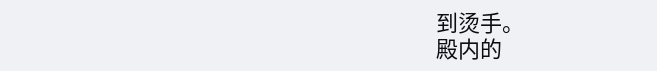到烫手。
殿内的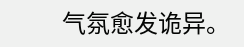气氛愈发诡异。